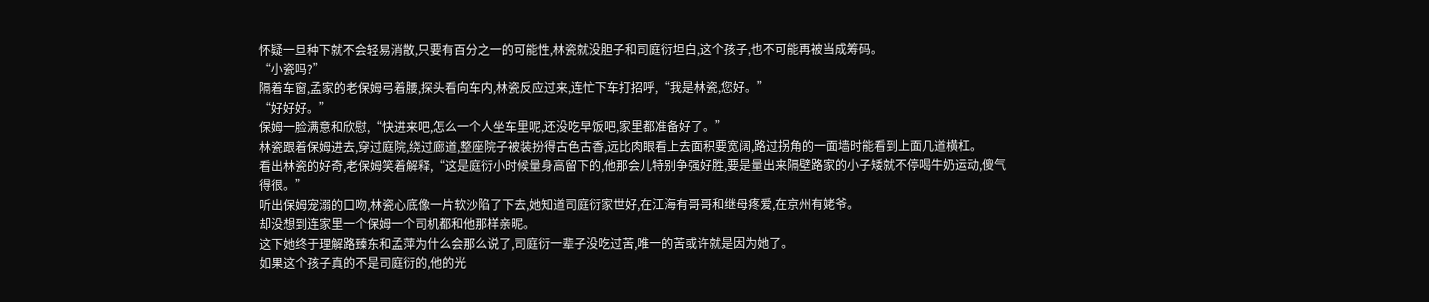怀疑一旦种下就不会轻易消散,只要有百分之一的可能性,林瓷就没胆子和司庭衍坦白,这个孩子,也不可能再被当成筹码。
“小瓷吗?”
隔着车窗,孟家的老保姆弓着腰,探头看向车内,林瓷反应过来,连忙下车打招呼,“我是林瓷,您好。”
“好好好。”
保姆一脸满意和欣慰,“快进来吧,怎么一个人坐车里呢,还没吃早饭吧,家里都准备好了。”
林瓷跟着保姆进去,穿过庭院,绕过廊道,整座院子被装扮得古色古香,远比肉眼看上去面积要宽阔,路过拐角的一面墙时能看到上面几道横杠。
看出林瓷的好奇,老保姆笑着解释,“这是庭衍小时候量身高留下的,他那会儿特别争强好胜,要是量出来隔壁路家的小子矮就不停喝牛奶运动,傻气得很。”
听出保姆宠溺的口吻,林瓷心底像一片软沙陷了下去,她知道司庭衍家世好,在江海有哥哥和继母疼爱,在京州有姥爷。
却没想到连家里一个保姆一个司机都和他那样亲昵。
这下她终于理解路臻东和孟萍为什么会那么说了,司庭衍一辈子没吃过苦,唯一的苦或许就是因为她了。
如果这个孩子真的不是司庭衍的,他的光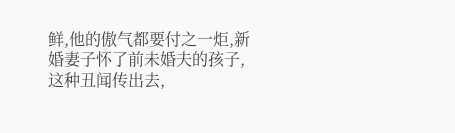鲜,他的傲气都要付之一炬,新婚妻子怀了前未婚夫的孩子,这种丑闻传出去,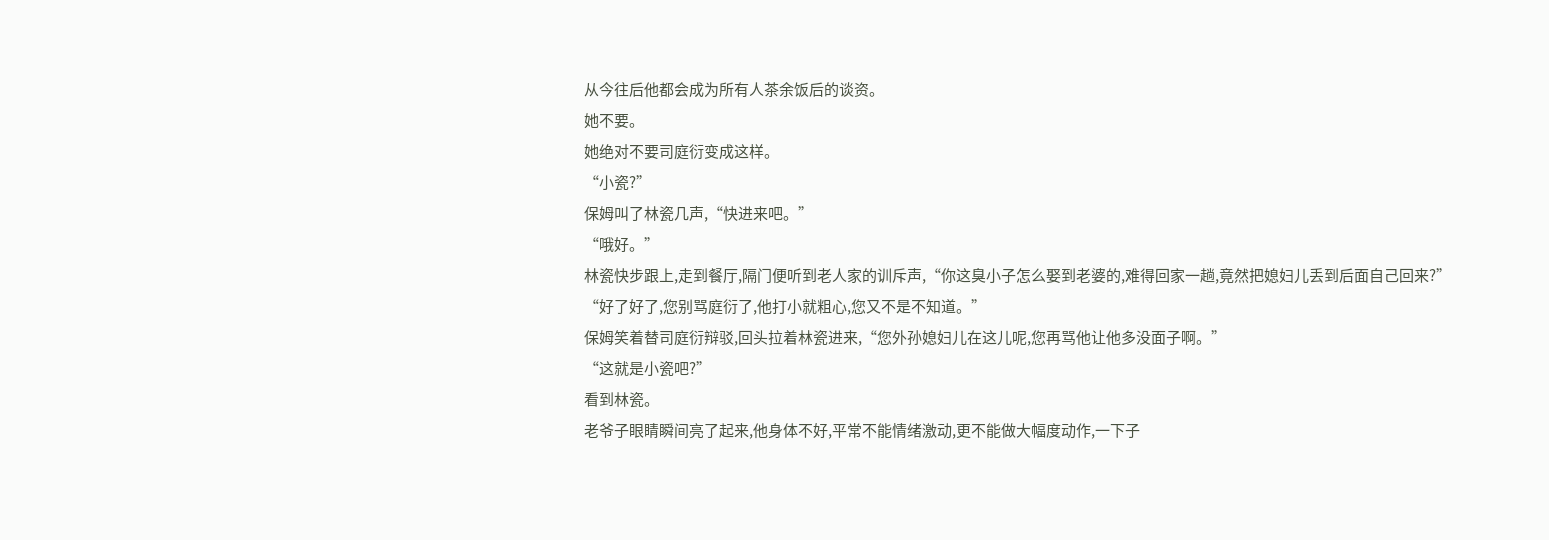从今往后他都会成为所有人茶余饭后的谈资。
她不要。
她绝对不要司庭衍变成这样。
“小瓷?”
保姆叫了林瓷几声,“快进来吧。”
“哦好。”
林瓷快步跟上,走到餐厅,隔门便听到老人家的训斥声,“你这臭小子怎么娶到老婆的,难得回家一趟,竟然把媳妇儿丢到后面自己回来?”
“好了好了,您别骂庭衍了,他打小就粗心,您又不是不知道。”
保姆笑着替司庭衍辩驳,回头拉着林瓷进来,“您外孙媳妇儿在这儿呢,您再骂他让他多没面子啊。”
“这就是小瓷吧?”
看到林瓷。
老爷子眼睛瞬间亮了起来,他身体不好,平常不能情绪激动,更不能做大幅度动作,一下子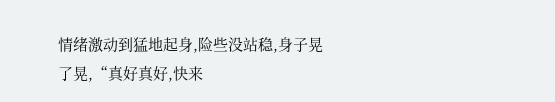情绪激动到猛地起身,险些没站稳,身子晃了晃,“真好真好,快来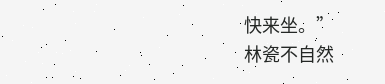快来坐。”
林瓷不自然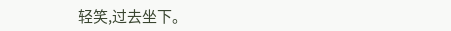轻笑,过去坐下。